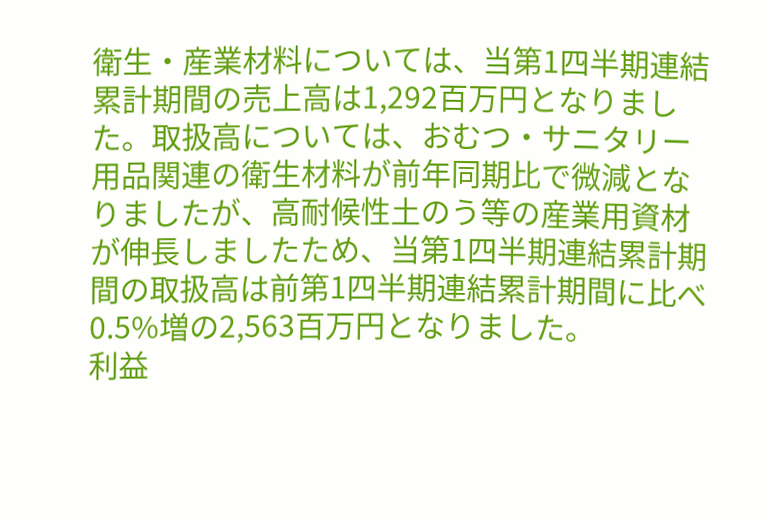衛生・産業材料については、当第1四半期連結累計期間の売上高は1,292百万円となりました。取扱高については、おむつ・サニタリー用品関連の衛生材料が前年同期比で微減となりましたが、高耐候性土のう等の産業用資材が伸長しましたため、当第1四半期連結累計期間の取扱高は前第1四半期連結累計期間に比べ0.5%増の2,563百万円となりました。
利益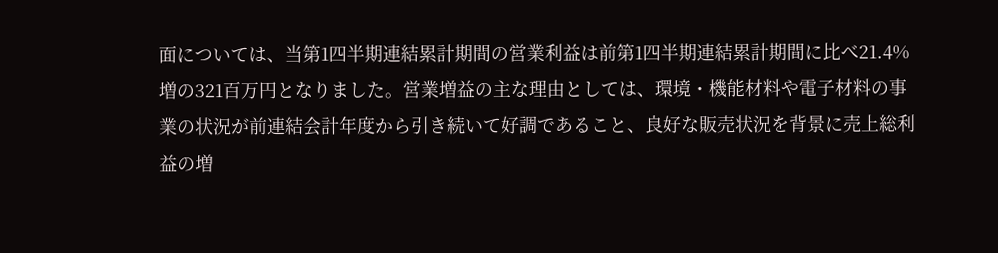面については、当第1四半期連結累計期間の営業利益は前第1四半期連結累計期間に比べ21.4%増の321百万円となりました。営業増益の主な理由としては、環境・機能材料や電子材料の事業の状況が前連結会計年度から引き続いて好調であること、良好な販売状況を背景に売上総利益の増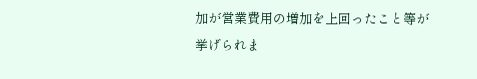加が営業費用の増加を上回ったこと等が挙げられま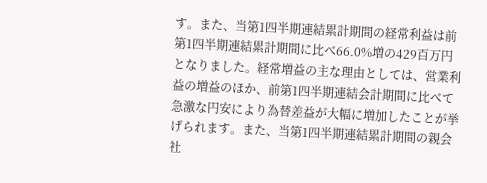す。また、当第1四半期連結累計期間の経常利益は前第1四半期連結累計期間に比べ66.0%増の429百万円となりました。経常増益の主な理由としては、営業利益の増益のほか、前第1四半期連結会計期間に比べて急激な円安により為替差益が大幅に増加したことが挙げられます。また、当第1四半期連結累計期間の親会社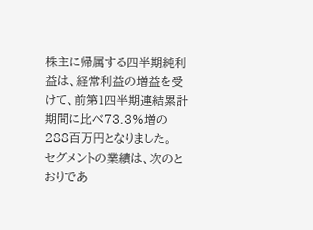株主に帰属する四半期純利益は、経常利益の増益を受けて、前第1四半期連結累計期間に比べ73.3%増の288百万円となりました。
セグメントの業績は、次のとおりであ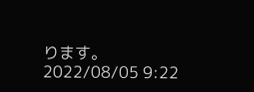ります。
2022/08/05 9:22